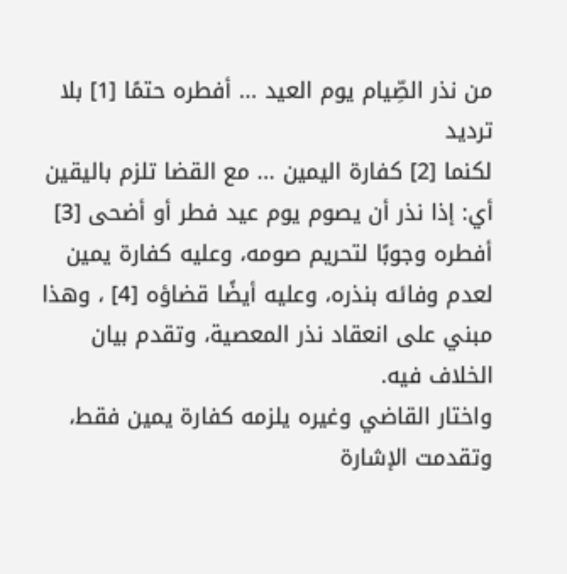من نذر الصِّيام يوم العيد ... أفطره حتمًا [1] بلا ترديد
لكنما [2] كفارة اليمين ... مع القضا تلزم باليقين
أي: إذا نذر أن يصوم يوم عيد فطر أو أضحى [3] أفطره وجوبًا لتحريم صومه، وعليه كفارة يمين لعدم وفائه بنذره، وعليه أيضًا قضاؤه [4] ، وهذا مبني على انعقاد نذر المعصية، وتقدم بيان الخلاف فيه.
واختار القاضي وغيره يلزمه كفارة يمين فقط، وتقدمت الإشارة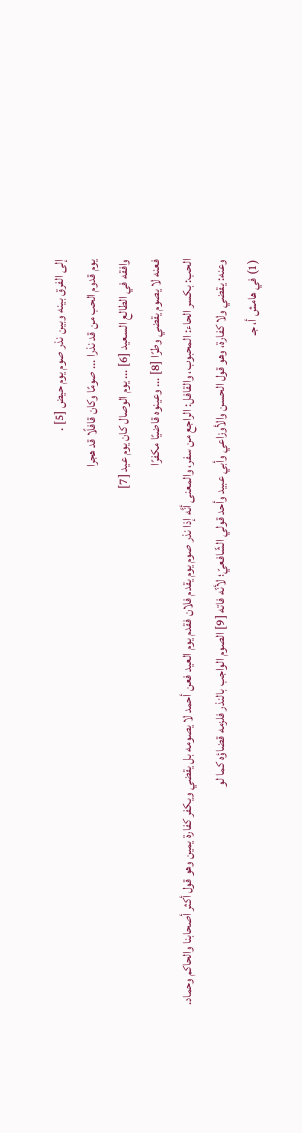إلى الفرق بينه وبين نذر صوم يوم حيض [5] .
يوم قدوم الحب من قد نذرا ... صومًا وكان قافلًا قد هجرا
وافقه في الطالع السعيد [6] ... يوم الوصال كان يوم عيد [7]
فعنه لا يصوم يقضي وطرًا [8] ... وعينوه قاضيًا مكفرًا
الحب: بكسر الحاء: المحبوب، والقافل: الراجع من سفر، والمعنى أنَّه إذا نذر صوم يوم يقدم فلان فقدم يوم العيد فعن أحمد لا يصومه بل يقضي ويكفر كفارة يمين وهو قول أكثر أصحابنا والحاكم وحماد.
وعنه: يقضي ولا كفارة، وهو قول الحسن والأوزاعي وأبي عبيد وأحد قولي الشّافعيّ؛ لأنّه فاته [9] الصوم الواجب بالنذر فلزمه قضاؤه كما لو
(1) في هامش أ، جـ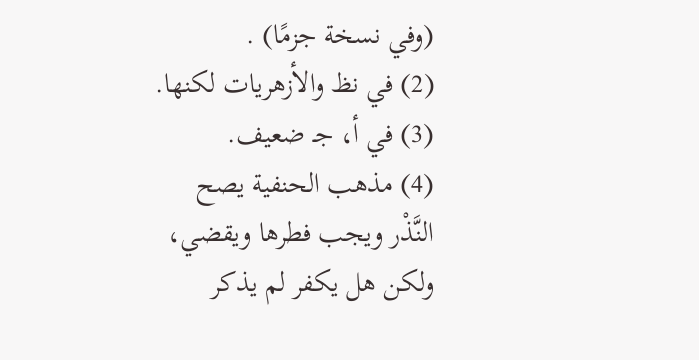(وفي نسخة جزمًا) .
(2) في نظ والأزهريات لكنها.
(3) في أ، جـ ضعيف.
(4) مذهب الحنفية يصح النَّذْر ويجب فطرها ويقضي، ولكن هل يكفر لم يذكر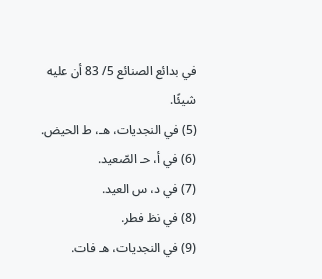في بدائع الصنائع 5/ 83 أن عليه شيئًا.
(5) في النجديات، هـ، ط الحيض.
(6) في أ، حـ الصّعيد.
(7) في د، س العيد.
(8) في نظ فطر.
(9) في النجديات، هـ فات.